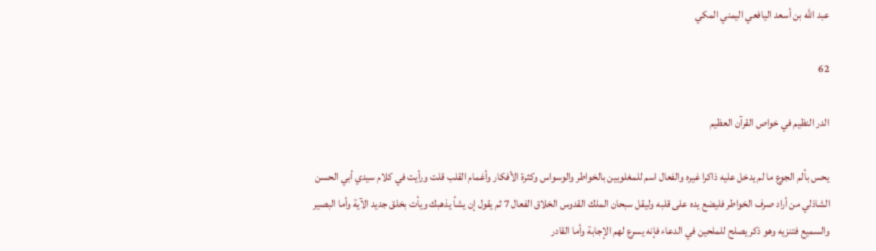عبد الله بن أسعد اليافعي اليمني المكي

62

الدر النظيم في خواص القرآن العظيم

يحس بألم الجوع ما لم يدخل عليه ذاكرا غيره والفعال اسم للمغلوبين بالخواطر والوسواس وكثرة الأفكار وأغمام القلب قلت ورأيت في كلام سيدي أبي الحسن الشاذلي من أراد صرف الخواطر فليضع يده على قلبه وليقل سبحان الملك القدوس الخلاق الفعال 7 ثم يقول إن يشأ يذهبك ويأت بخلق جديد الآية وأما البصير والسميع فتنزيه وهو ذكر يصلح للملحين في الدعاء فإنه يسرع لهم الإجابة وأما القادر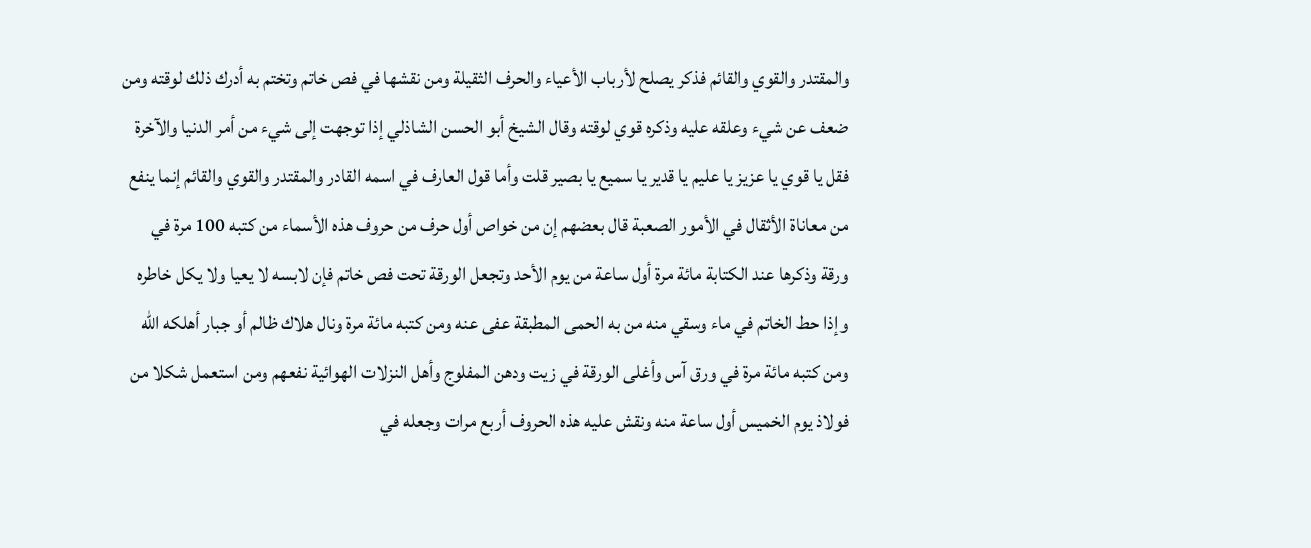والمقتدر والقوي والقائم فذكر يصلح لأرباب الأعياء والحرف الثقيلة ومن نقشها في فص خاتم وتختم به أدرك ذلك لوقته ومن ضعف عن شيء وعلقه عليه وذكره قوي لوقته وقال الشيخ أبو الحسن الشاذلي إذا توجهت إلى شيء من أمر الدنيا والآخرة فقل يا قوي يا عزيز يا عليم يا قدير يا سميع يا بصير قلت وأما قول العارف في اسمه القادر والمقتدر والقوي والقائم إنما ينفع من معاناة الأثقال في الأمور الصعبة قال بعضهم إن من خواص أول حرف من حروف هذه الأسماء من كتبه 100 مرة في ورقة وذكرها عند الكتابة مائة مرة أول ساعة من يوم الأحد وتجعل الورقة تحت فص خاتم فإن لابسه لا يعيا ولا يكل خاطره وإذا حط الخاتم في ماء وسقي منه من به الحمى المطبقة عفى عنه ومن كتبه مائة مرة ونال هلاك ظالم أو جبار أهلكه اللّه ومن كتبه مائة مرة في ورق آس وأغلى الورقة في زيت ودهن المفلوج وأهل النزلات الهوائية نفعهم ومن استعمل شكلا من فولاذ يوم الخميس أول ساعة منه ونقش عليه هذه الحروف أربع مرات وجعله في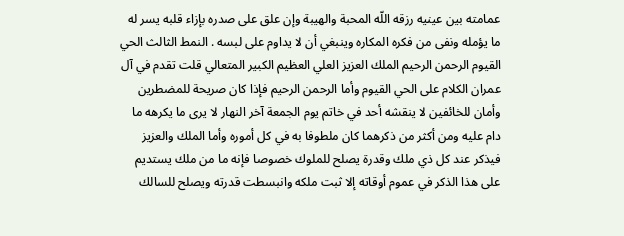عمامته بين عينيه رزقه اللّه المحبة والهيبة وإن علق على صدره بإزاء قلبه يسر له ما يؤمله ونفى من فكره المكاره وينبغي أن لا يداوم على لبسه . النمط الثالث الحي القيوم الرحمن الرحيم الملك العزيز العلي العظيم الكبير المتعالي قلت تقدم في آل عمران الكلام على الحي القيوم وأما الرحمن الرحيم فإذا كان صريحة للمضطرين وأمان للخائفين لا ينقشه أحد في خاتم يوم الجمعة آخر النهار لا يرى ما يكرهه ما دام عليه ومن أكثر من ذكرهما كان ملطوفا به في كل أموره وأما الملك والعزيز فيذكر عند كل ذي ملك وقدرة يصلح للملوك خصوصا فإنه ما من ملك يستديم على هذا الذكر في عموم أوقاته إلا ثبت ملكه وانبسطت قدرته ويصلح للسالك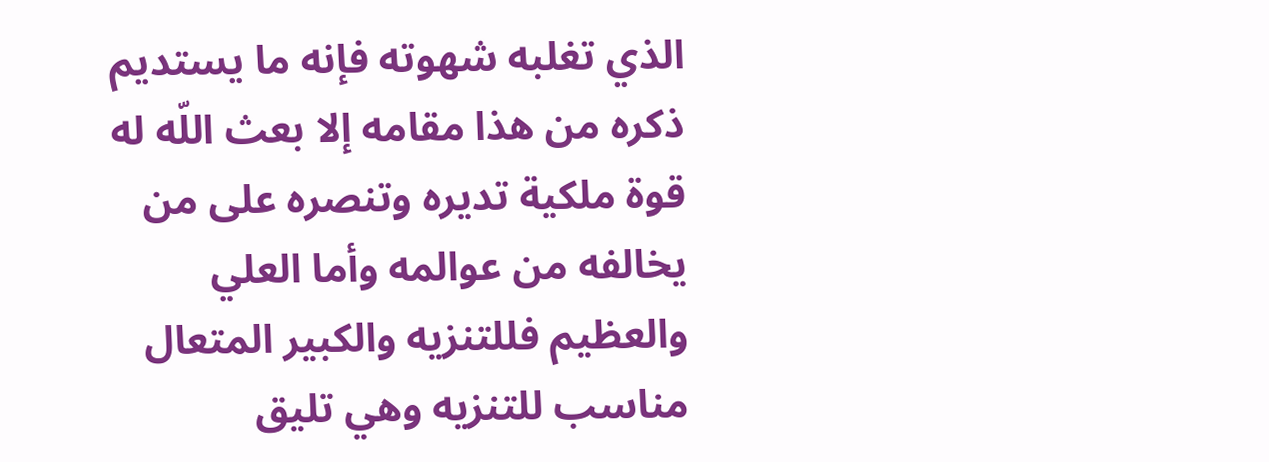الذي تغلبه شهوته فإنه ما يستديم ذكره من هذا مقامه إلا بعث اللّه له قوة ملكية تديره وتنصره على من يخالفه من عوالمه وأما العلي والعظيم فللتنزيه والكبير المتعال مناسب للتنزيه وهي تليق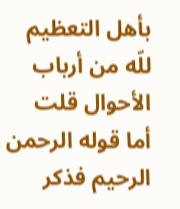بأهل التعظيم للّه من أرباب الأحوال قلت أما قوله الرحمن الرحيم فذكر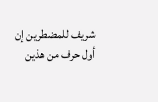شريف للمضطرين إن أول حرف من هذين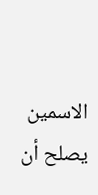الاسمين يصلح أن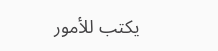يكتب للأمور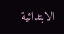الابتدائية